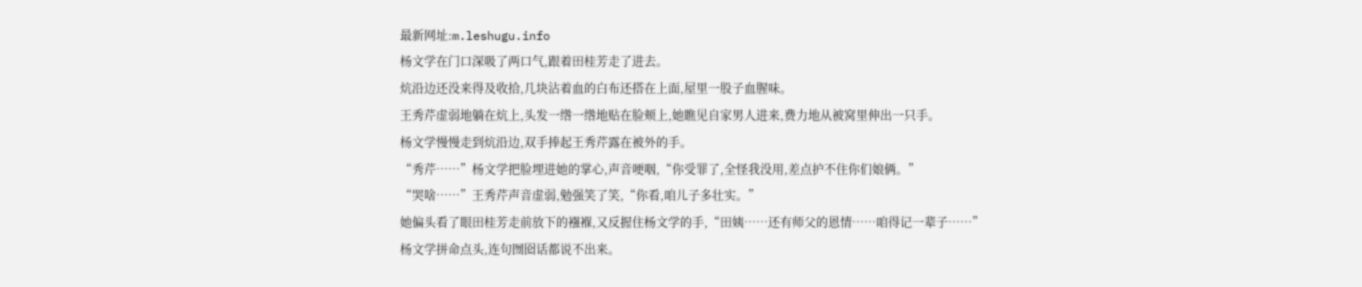最新网址:m.leshugu.info
杨文学在门口深吸了两口气,跟着田桂芳走了进去。
炕沿边还没来得及收拾,几块沾着血的白布还搭在上面,屋里一股子血腥味。
王秀芹虚弱地躺在炕上,头发一绺一绺地贴在脸颊上,她瞧见自家男人进来,费力地从被窝里伸出一只手。
杨文学慢慢走到炕沿边,双手捧起王秀芹露在被外的手。
“秀芹……”杨文学把脸埋进她的掌心,声音哽咽,“你受罪了,全怪我没用,差点护不住你们娘俩。”
“哭啥……”王秀芹声音虚弱,勉强笑了笑,“你看,咱儿子多壮实。”
她偏头看了眼田桂芳走前放下的襁褓,又反握住杨文学的手,“田姨……还有师父的恩情……咱得记一辈子……”
杨文学拼命点头,连句囫囵话都说不出来。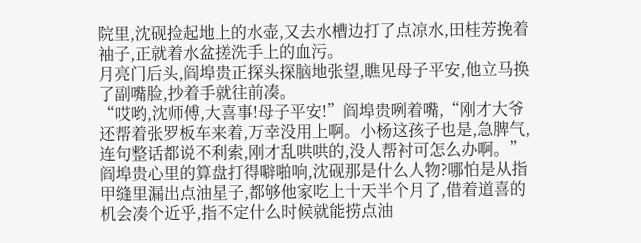院里,沈砚捡起地上的水壶,又去水槽边打了点凉水,田桂芳挽着袖子,正就着水盆搓洗手上的血污。
月亮门后头,阎埠贵正探头探脑地张望,瞧见母子平安,他立马换了副嘴脸,抄着手就往前凑。
“哎哟,沈师傅,大喜事!母子平安!”阎埠贵咧着嘴,“刚才大爷还帮着张罗板车来着,万幸没用上啊。小杨这孩子也是,急脾气,连句整话都说不利索,刚才乱哄哄的,没人帮衬可怎么办啊。”
阎埠贵心里的算盘打得噼啪响,沈砚那是什么人物?哪怕是从指甲缝里漏出点油星子,都够他家吃上十天半个月了,借着道喜的机会凑个近乎,指不定什么时候就能捞点油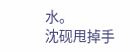水。
沈砚甩掉手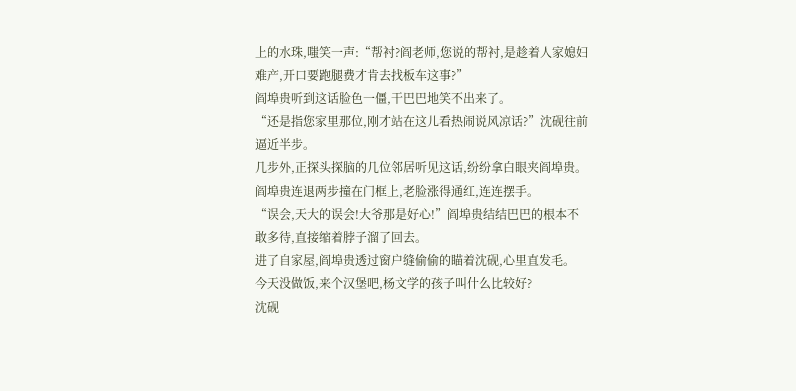上的水珠,嗤笑一声:“帮衬?阎老师,您说的帮衬,是趁着人家媳妇难产,开口要跑腿费才肯去找板车这事?”
阎埠贵听到这话脸色一僵,干巴巴地笑不出来了。
“还是指您家里那位,刚才站在这儿看热闹说风凉话?”沈砚往前逼近半步。
几步外,正探头探脑的几位邻居听见这话,纷纷拿白眼夹阎埠贵。
阎埠贵连退两步撞在门框上,老脸涨得通红,连连摆手。
“误会,天大的误会!大爷那是好心!”阎埠贵结结巴巴的根本不敢多待,直接缩着脖子溜了回去。
进了自家屋,阎埠贵透过窗户缝偷偷的瞄着沈砚,心里直发毛。
今天没做饭,来个汉堡吧,杨文学的孩子叫什么比较好?
沈砚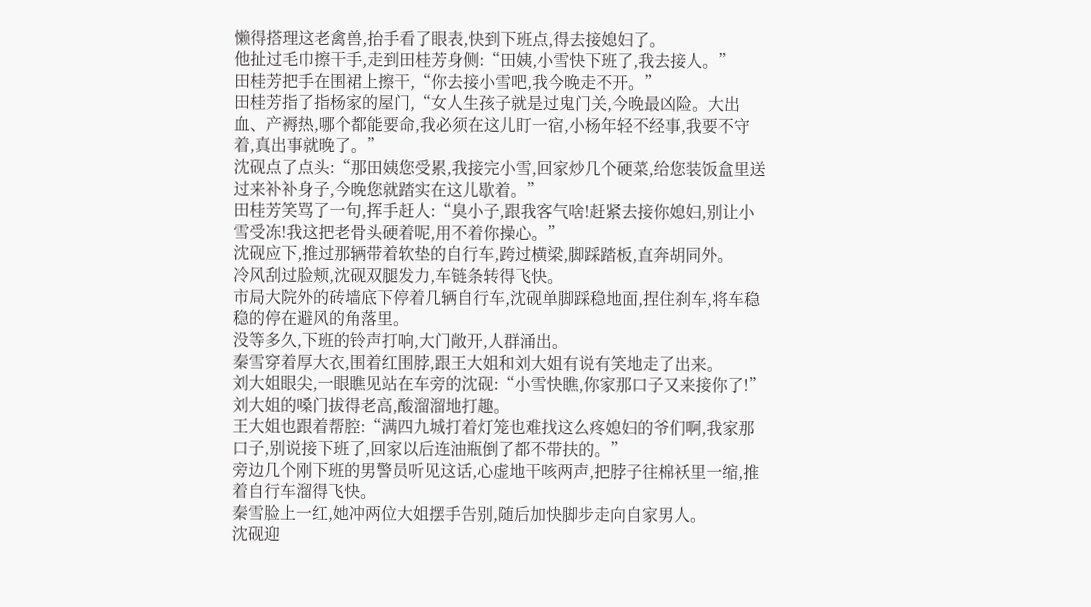懒得搭理这老禽兽,抬手看了眼表,快到下班点,得去接媳妇了。
他扯过毛巾擦干手,走到田桂芳身侧:“田姨,小雪快下班了,我去接人。”
田桂芳把手在围裙上擦干,“你去接小雪吧,我今晚走不开。”
田桂芳指了指杨家的屋门,“女人生孩子就是过鬼门关,今晚最凶险。大出血、产褥热,哪个都能要命,我必须在这儿盯一宿,小杨年轻不经事,我要不守着,真出事就晚了。”
沈砚点了点头:“那田姨您受累,我接完小雪,回家炒几个硬菜,给您装饭盒里送过来补补身子,今晚您就踏实在这儿歇着。”
田桂芳笑骂了一句,挥手赶人:“臭小子,跟我客气啥!赶紧去接你媳妇,别让小雪受冻!我这把老骨头硬着呢,用不着你操心。”
沈砚应下,推过那辆带着软垫的自行车,跨过横梁,脚踩踏板,直奔胡同外。
冷风刮过脸颊,沈砚双腿发力,车链条转得飞快。
市局大院外的砖墙底下停着几辆自行车,沈砚单脚踩稳地面,捏住刹车,将车稳稳的停在避风的角落里。
没等多久,下班的铃声打响,大门敞开,人群涌出。
秦雪穿着厚大衣,围着红围脖,跟王大姐和刘大姐有说有笑地走了出来。
刘大姐眼尖,一眼瞧见站在车旁的沈砚:“小雪快瞧,你家那口子又来接你了!”刘大姐的嗓门拔得老高,酸溜溜地打趣。
王大姐也跟着帮腔:“满四九城打着灯笼也难找这么疼媳妇的爷们啊,我家那口子,别说接下班了,回家以后连油瓶倒了都不带扶的。”
旁边几个刚下班的男警员听见这话,心虚地干咳两声,把脖子往棉袄里一缩,推着自行车溜得飞快。
秦雪脸上一红,她冲两位大姐摆手告别,随后加快脚步走向自家男人。
沈砚迎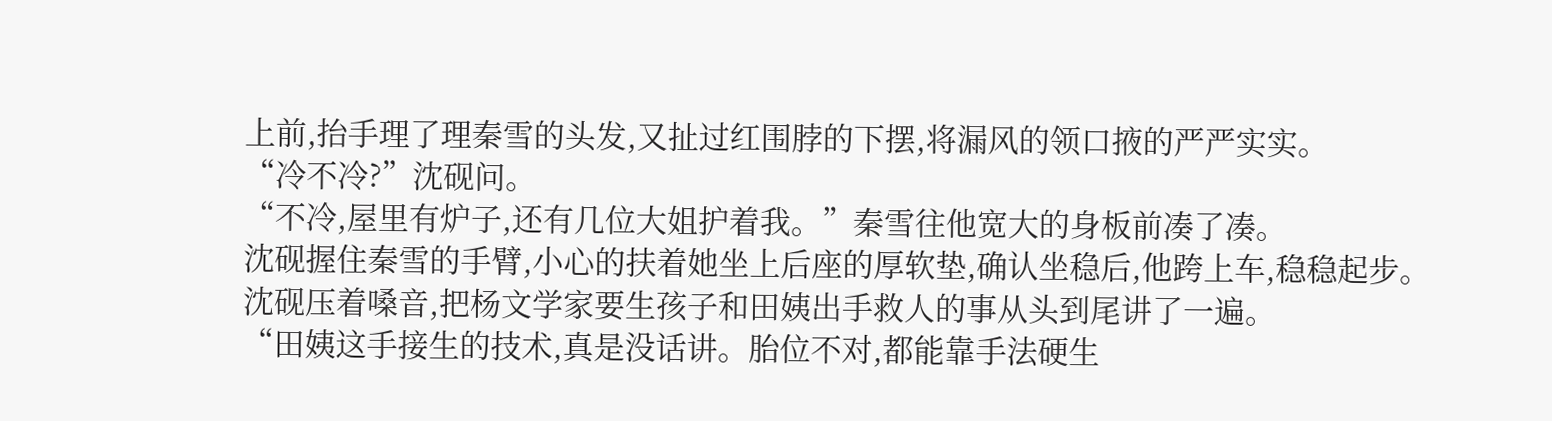上前,抬手理了理秦雪的头发,又扯过红围脖的下摆,将漏风的领口掖的严严实实。
“冷不冷?”沈砚问。
“不冷,屋里有炉子,还有几位大姐护着我。”秦雪往他宽大的身板前凑了凑。
沈砚握住秦雪的手臂,小心的扶着她坐上后座的厚软垫,确认坐稳后,他跨上车,稳稳起步。
沈砚压着嗓音,把杨文学家要生孩子和田姨出手救人的事从头到尾讲了一遍。
“田姨这手接生的技术,真是没话讲。胎位不对,都能靠手法硬生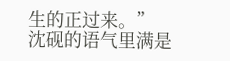生的正过来。”
沈砚的语气里满是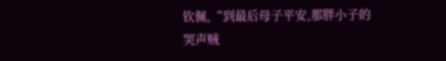钦佩,“到最后母子平安,那胖小子的哭声贼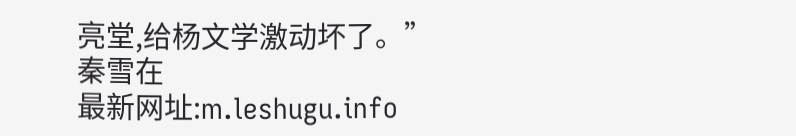亮堂,给杨文学激动坏了。”
秦雪在
最新网址:m.leshugu.info